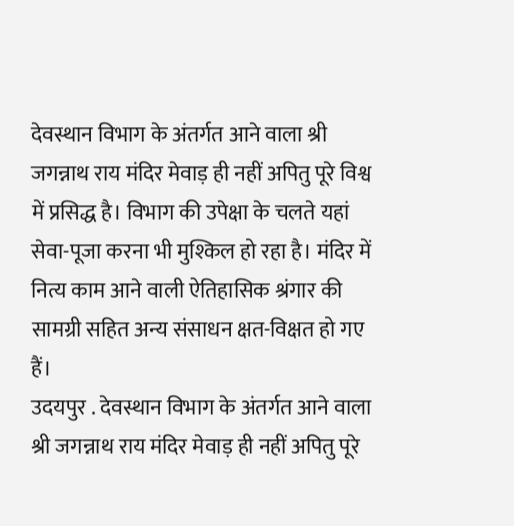देवस्थान विभाग के अंतर्गत आने वाला श्री जगन्नाथ राय मंदिर मेवाड़ ही नहीं अपितु पूरे विश्व में प्रसिद्ध है। विभाग की उपेक्षा के चलते यहां सेवा-पूजा करना भी मुश्किल हो रहा है। मंदिर में नित्य काम आने वाली ऐतिहासिक श्रंगार की सामग्री सहित अन्य संसाधन क्षत-विक्षत हो गए हैं।
उदयपुर . देवस्थान विभाग के अंतर्गत आने वाला श्री जगन्नाथ राय मंदिर मेवाड़ ही नहीं अपितु पूरे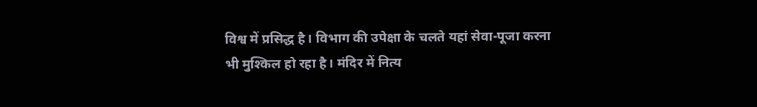विश्व में प्रसिद्ध है। विभाग की उपेक्षा के चलते यहां सेवा-पूजा करना भी मुश्किल हो रहा है। मंदिर में नित्य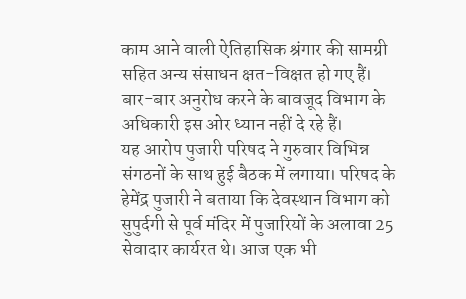काम आने वाली ऐतिहासिक श्रंगार की सामग्री सहित अन्य संसाधन क्षत-विक्षत हो गए हैं। बार-बार अनुरोध करने के बावजूद विभाग के अधिकारी इस ओर ध्यान नहीं दे रहे हैं।
यह आरोप पुजारी परिषद ने गुरुवार विभिन्न संगठनों के साथ हुई बैठक में लगाया। परिषद के हेमेंद्र पुजारी ने बताया कि देवस्थान विभाग को सुपुर्दगी से पूर्व मंदिर में पुजारियों के अलावा 25 सेवादार कार्यरत थे। आज एक भी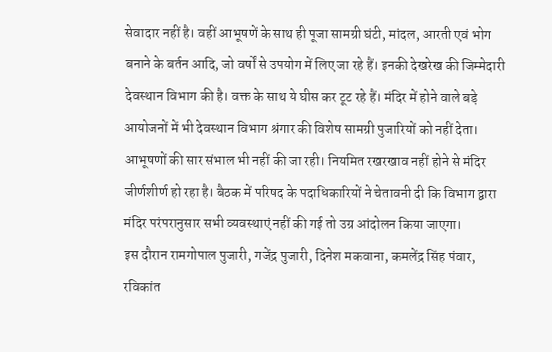सेवादार नहीं है। वहीं आभूषणें के साथ ही पूजा सामग्री घंटी, मांदल, आरती एवं भोग बनाने के बर्तन आदि, जो वर्षों से उपयोग में लिए जा रहे हैं। इनकी देखरेख की जिम्मेदारी देवस्थान विभाग की है। वक्त के साथ ये घीस कर टूट रहे हैं। मंदिर में होने वाले बड़े आयोजनों में भी देवस्थान विभाग श्रंगार की विशेष सामग्री पुजारियों को नहीं देता। आभूषणों की सार संभाल भी नहीं की जा रही। नियमित रखरखाव नहीं होने से मंदिर जीर्णशीर्ण हो रहा है। बैठक में परिषद के पदाधिकारियों ने चेतावनी दी कि विभाग द्वारा मंदिर परंपरानुसार सभी व्यवस्थाएं नहीं की गई तो उग्र आंदोलन किया जाएगा।
इस दौरान रामगोपाल पुजारी, गजेंद्र पुजारी, दिनेश मकवाना, कमलेंद्र सिंह पंवार, रविकांत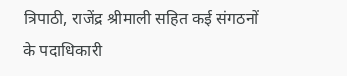त्रिपाठी, राजेंद्र श्रीमाली सहित कई संगठनों के पदाधिकारी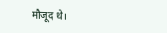मौजूद थे।